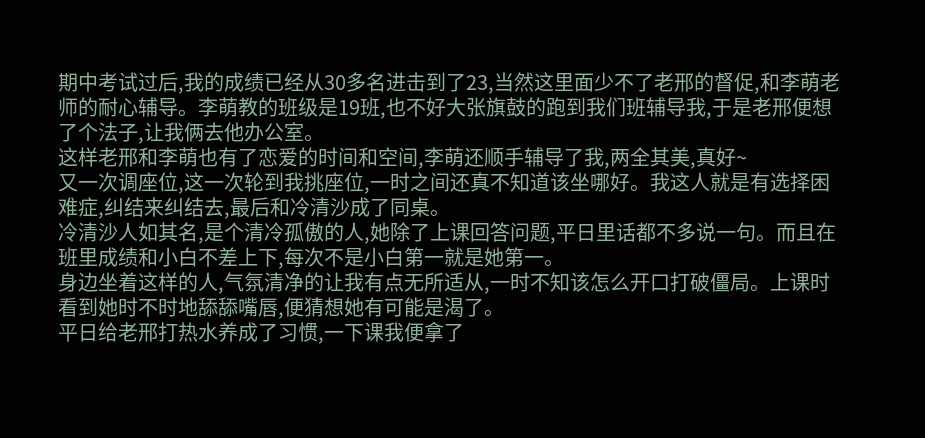期中考试过后,我的成绩已经从30多名进击到了23,当然这里面少不了老邢的督促,和李萌老师的耐心辅导。李萌教的班级是19班,也不好大张旗鼓的跑到我们班辅导我,于是老邢便想了个法子,让我俩去他办公室。
这样老邢和李萌也有了恋爱的时间和空间,李萌还顺手辅导了我,两全其美,真好~
又一次调座位,这一次轮到我挑座位,一时之间还真不知道该坐哪好。我这人就是有选择困难症,纠结来纠结去,最后和冷清沙成了同桌。
冷清沙人如其名,是个清冷孤傲的人,她除了上课回答问题,平日里话都不多说一句。而且在班里成绩和小白不差上下,每次不是小白第一就是她第一。
身边坐着这样的人,气氛清净的让我有点无所适从,一时不知该怎么开口打破僵局。上课时看到她时不时地舔舔嘴唇,便猜想她有可能是渴了。
平日给老邢打热水养成了习惯,一下课我便拿了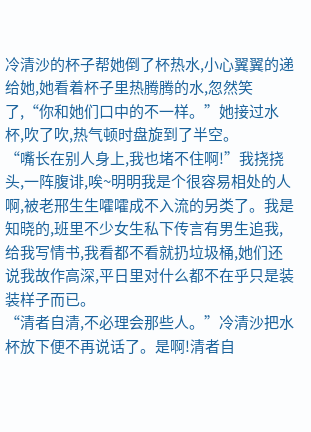冷清沙的杯子帮她倒了杯热水,小心翼翼的递给她,她看着杯子里热腾腾的水,忽然笑了,“你和她们口中的不一样。”她接过水杯,吹了吹,热气顿时盘旋到了半空。
“嘴长在别人身上,我也堵不住啊!”我挠挠头,一阵腹诽,唉~明明我是个很容易相处的人啊,被老邢生生嚯嚯成不入流的另类了。我是知晓的,班里不少女生私下传言有男生追我,给我写情书,我看都不看就扔垃圾桶,她们还说我故作高深,平日里对什么都不在乎只是装装样子而已。
“清者自清,不必理会那些人。”冷清沙把水杯放下便不再说话了。是啊!清者自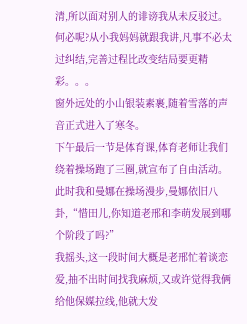清,所以面对别人的诽谤我从未反驳过。何必呢?从小我妈妈就跟我讲,凡事不必太过纠结,完善过程比改变结局要更精彩。。。
窗外远处的小山银装素裹,随着雪落的声音正式进入了寒冬。
下午最后一节是体育课,体育老师让我们绕着操场跑了三圈,就宣布了自由活动。此时我和曼娜在操场漫步,曼娜依旧八卦,“惜田儿,你知道老邢和李萌发展到哪个阶段了吗?”
我摇头,这一段时间大概是老邢忙着谈恋爱,抽不出时间找我麻烦,又或许觉得我俩给他保媒拉线,他就大发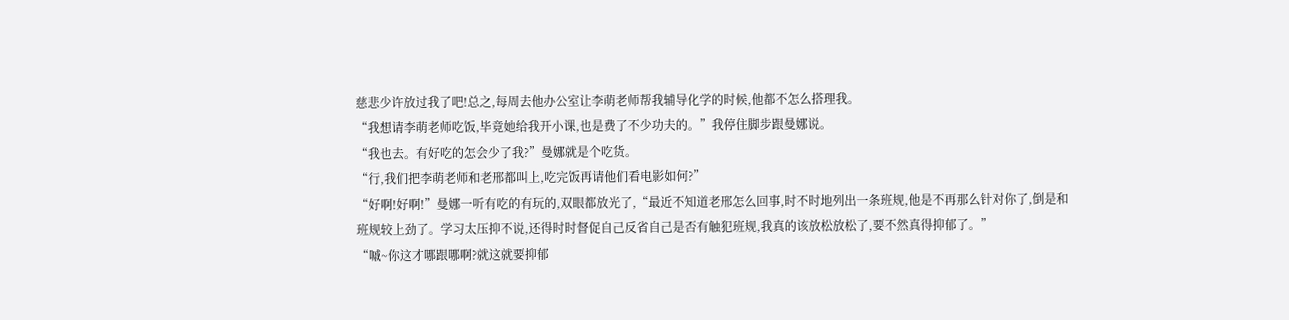慈悲少许放过我了吧!总之,每周去他办公室让李萌老师帮我辅导化学的时候,他都不怎么搭理我。
“我想请李萌老师吃饭,毕竟她给我开小课,也是费了不少功夫的。”我停住脚步跟曼娜说。
“我也去。有好吃的怎会少了我?”曼娜就是个吃货。
“行,我们把李萌老师和老邢都叫上,吃完饭再请他们看电影如何?”
“好啊!好啊!”曼娜一听有吃的有玩的,双眼都放光了,“最近不知道老邢怎么回事,时不时地列出一条班规,他是不再那么针对你了,倒是和班规较上劲了。学习太压抑不说,还得时时督促自己反省自己是否有触犯班规,我真的该放松放松了,要不然真得抑郁了。”
“嘁~你这才哪跟哪啊?就这就要抑郁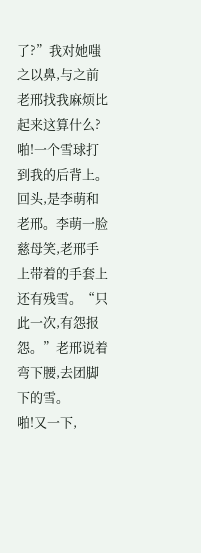了?”我对她嗤之以鼻,与之前老邢找我麻烦比起来这算什么?
啪!一个雪球打到我的后背上。回头,是李萌和老邢。李萌一脸慈母笑,老邢手上带着的手套上还有残雪。“只此一次,有怨报怨。”老邢说着弯下腰,去团脚下的雪。
啪!又一下,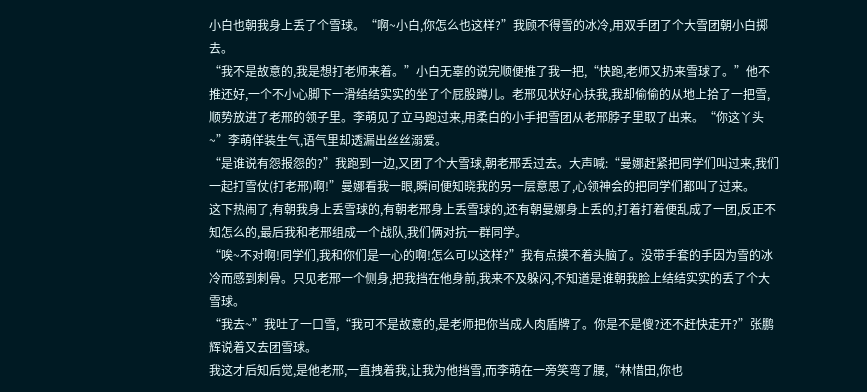小白也朝我身上丢了个雪球。“啊~小白,你怎么也这样?”我顾不得雪的冰冷,用双手团了个大雪团朝小白掷去。
“我不是故意的,我是想打老师来着。”小白无辜的说完顺便推了我一把,“快跑,老师又扔来雪球了。”他不推还好,一个不小心脚下一滑结结实实的坐了个屁股蹲儿。老邢见状好心扶我,我却偷偷的从地上拾了一把雪,顺势放进了老邢的领子里。李萌见了立马跑过来,用柔白的小手把雪团从老邢脖子里取了出来。“你这丫头~”李萌佯装生气,语气里却透漏出丝丝溺爱。
“是谁说有怨报怨的?”我跑到一边,又团了个大雪球,朝老邢丢过去。大声喊:“曼娜赶紧把同学们叫过来,我们一起打雪仗(打老邢)啊!”曼娜看我一眼,瞬间便知晓我的另一层意思了,心领神会的把同学们都叫了过来。
这下热闹了,有朝我身上丢雪球的,有朝老邢身上丢雪球的,还有朝曼娜身上丢的,打着打着便乱成了一团,反正不知怎么的,最后我和老邢组成一个战队,我们俩对抗一群同学。
“唉~不对啊!同学们,我和你们是一心的啊!怎么可以这样?”我有点摸不着头脑了。没带手套的手因为雪的冰冷而感到刺骨。只见老邢一个侧身,把我挡在他身前,我来不及躲闪,不知道是谁朝我脸上结结实实的丢了个大雪球。
“我去~”我吐了一口雪,“我可不是故意的,是老师把你当成人肉盾牌了。你是不是傻?还不赶快走开?”张鹏辉说着又去团雪球。
我这才后知后觉,是他老邢,一直拽着我,让我为他挡雪,而李萌在一旁笑弯了腰,“林惜田,你也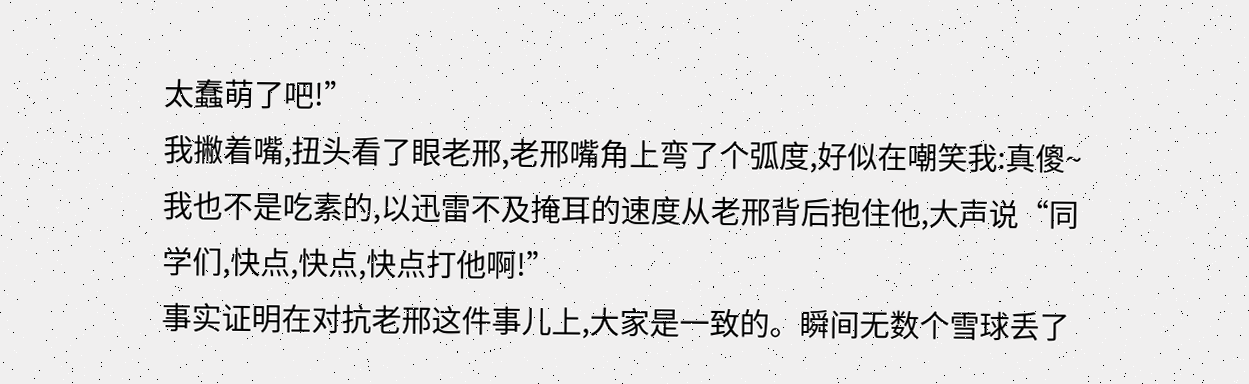太蠢萌了吧!”
我撇着嘴,扭头看了眼老邢,老邢嘴角上弯了个弧度,好似在嘲笑我:真傻~
我也不是吃素的,以迅雷不及掩耳的速度从老邢背后抱住他,大声说“同学们,快点,快点,快点打他啊!”
事实证明在对抗老邢这件事儿上,大家是一致的。瞬间无数个雪球丢了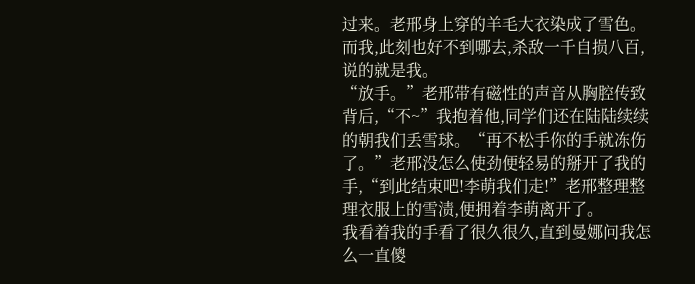过来。老邢身上穿的羊毛大衣染成了雪色。而我,此刻也好不到哪去,杀敌一千自损八百,说的就是我。
“放手。”老邢带有磁性的声音从胸腔传致背后,“不~”我抱着他,同学们还在陆陆续续的朝我们丢雪球。“再不松手你的手就冻伤了。”老邢没怎么使劲便轻易的掰开了我的手,“到此结束吧!李萌我们走!”老邢整理整理衣服上的雪渍,便拥着李萌离开了。
我看着我的手看了很久很久,直到曼娜问我怎么一直傻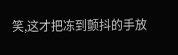笑,这才把冻到颤抖的手放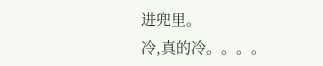进兜里。
冷,真的冷。。。。